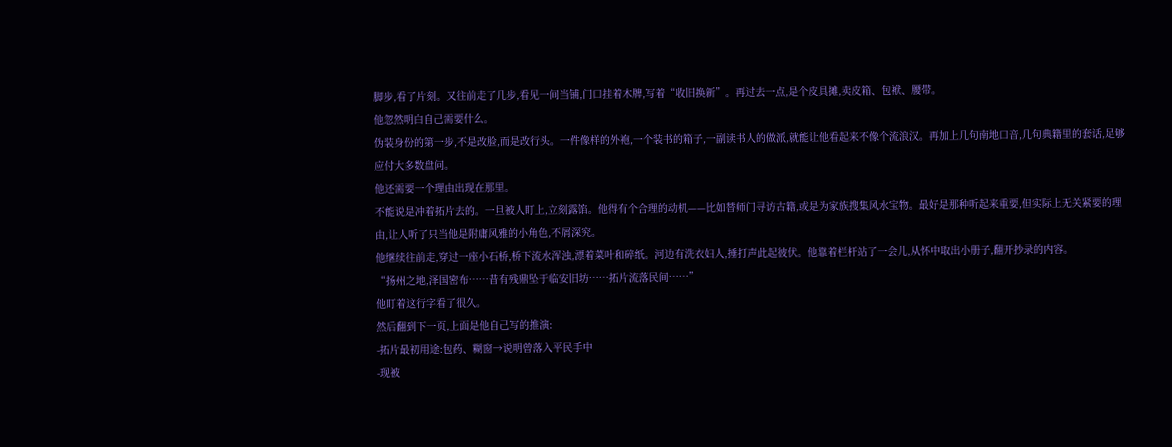脚步,看了片刻。又往前走了几步,看见一间当铺,门口挂着木牌,写着“收旧换新”。再过去一点,是个皮具摊,卖皮箱、包袱、腰带。
他忽然明白自己需要什么。
伪装身份的第一步,不是改脸,而是改行头。一件像样的外袍,一个装书的箱子,一副读书人的做派,就能让他看起来不像个流浪汉。再加上几句南地口音,几句典籍里的套话,足够应付大多数盘问。
他还需要一个理由出现在那里。
不能说是冲着拓片去的。一旦被人盯上,立刻露馅。他得有个合理的动机——比如替师门寻访古籍,或是为家族搜集风水宝物。最好是那种听起来重要,但实际上无关紧要的理由,让人听了只当他是附庸风雅的小角色,不屑深究。
他继续往前走,穿过一座小石桥,桥下流水浑浊,漂着菜叶和碎纸。河边有洗衣妇人,捶打声此起彼伏。他靠着栏杆站了一会儿,从怀中取出小册子,翻开抄录的内容。
“扬州之地,泽国密布……昔有残鼎坠于临安旧坊……拓片流落民间……”
他盯着这行字看了很久。
然后翻到下一页,上面是他自己写的推演:
-拓片最初用途:包药、糊窗→说明曾落入平民手中
-现被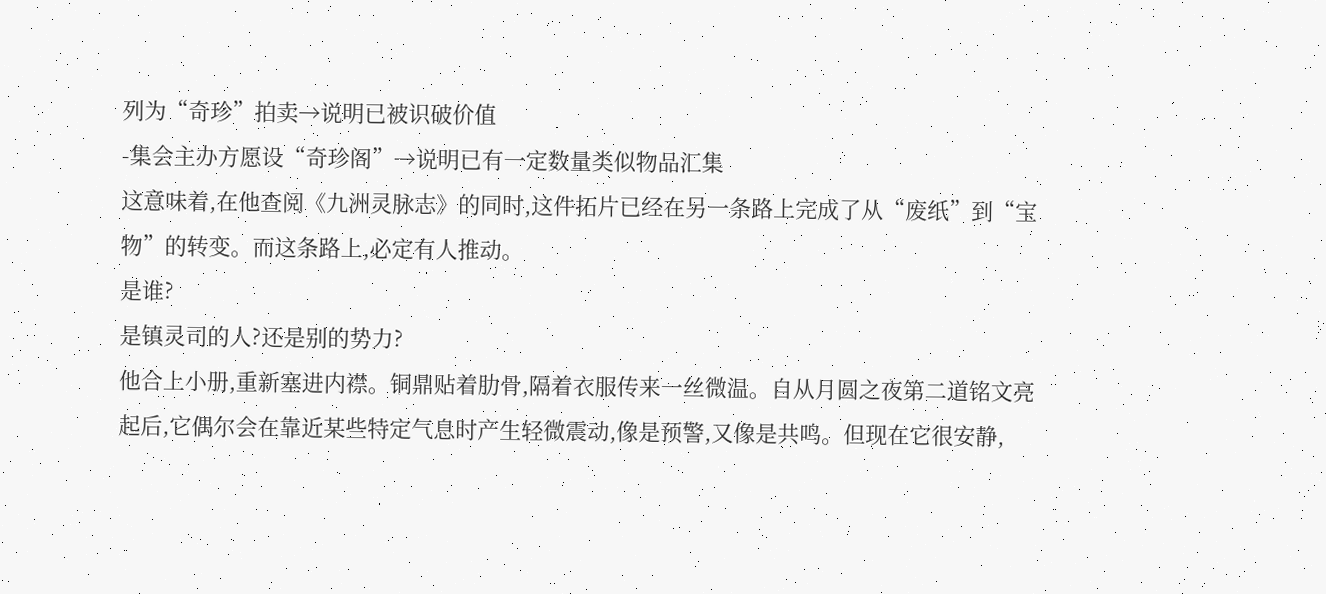列为“奇珍”拍卖→说明已被识破价值
-集会主办方愿设“奇珍阁”→说明已有一定数量类似物品汇集
这意味着,在他查阅《九洲灵脉志》的同时,这件拓片已经在另一条路上完成了从“废纸”到“宝物”的转变。而这条路上,必定有人推动。
是谁?
是镇灵司的人?还是别的势力?
他合上小册,重新塞进内襟。铜鼎贴着肋骨,隔着衣服传来一丝微温。自从月圆之夜第二道铭文亮起后,它偶尔会在靠近某些特定气息时产生轻微震动,像是预警,又像是共鸣。但现在它很安静,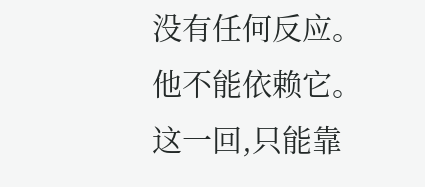没有任何反应。
他不能依赖它。
这一回,只能靠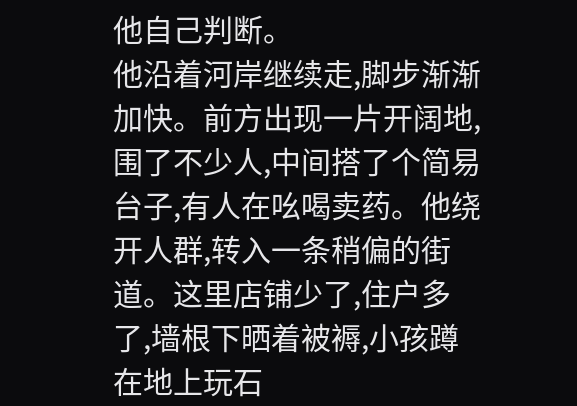他自己判断。
他沿着河岸继续走,脚步渐渐加快。前方出现一片开阔地,围了不少人,中间搭了个简易台子,有人在吆喝卖药。他绕开人群,转入一条稍偏的街道。这里店铺少了,住户多了,墙根下晒着被褥,小孩蹲在地上玩石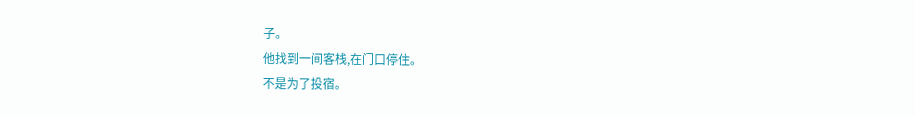子。
他找到一间客栈,在门口停住。
不是为了投宿。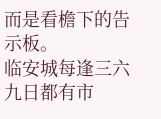而是看檐下的告示板。
临安城每逢三六九日都有市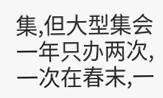集,但大型集会一年只办两次,一次在春末,一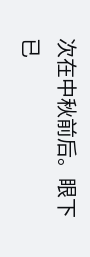次在中秋前后。眼下已